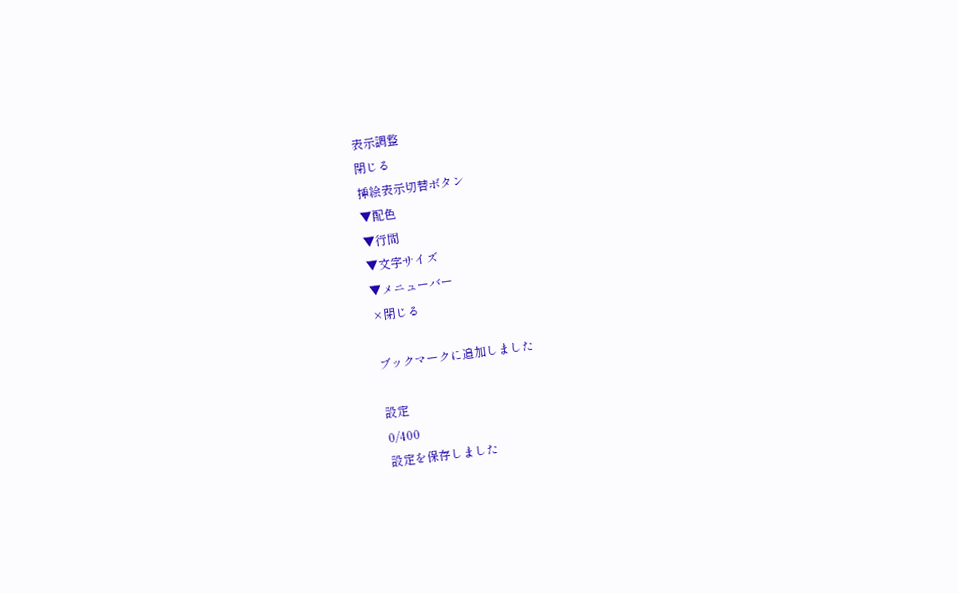表示調整
閉じる
挿絵表示切替ボタン
▼配色
▼行間
▼文字サイズ
▼メニューバー
×閉じる

ブックマークに追加しました

設定
0/400
設定を保存しました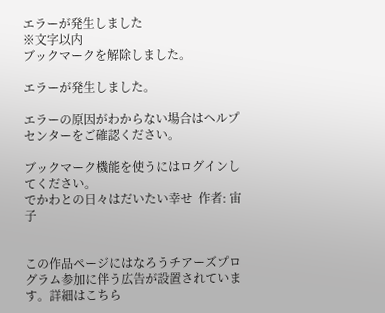エラーが発生しました
※文字以内
ブックマークを解除しました。

エラーが発生しました。

エラーの原因がわからない場合はヘルプセンターをご確認ください。

ブックマーク機能を使うにはログインしてください。
でかわとの日々はだいたい幸せ  作者: 宙子


この作品ページにはなろうチアーズプログラム参加に伴う広告が設置されています。詳細はこちら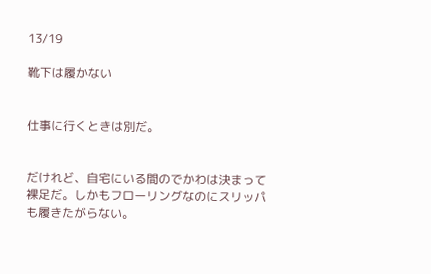13/19

靴下は履かない


仕事に行くときは別だ。


だけれど、自宅にいる間のでかわは決まって裸足だ。しかもフローリングなのにスリッパも履きたがらない。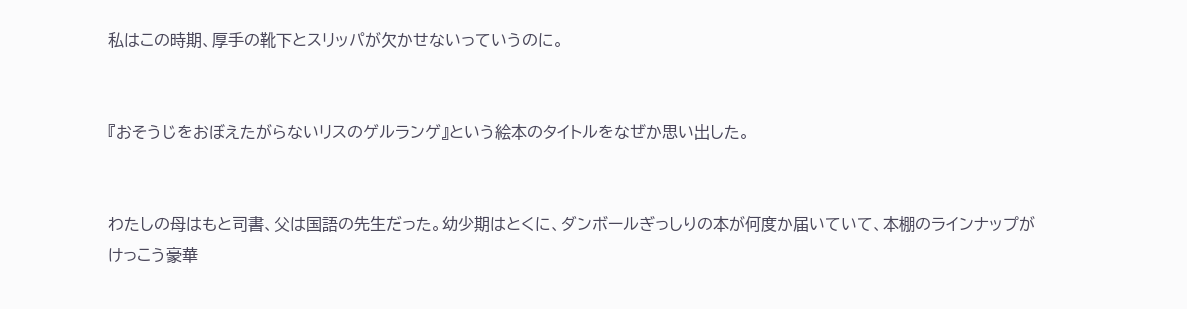私はこの時期、厚手の靴下とスリッパが欠かせないっていうのに。


『おそうじをおぼえたがらないリスのゲルランゲ』という絵本のタイトルをなぜか思い出した。


わたしの母はもと司書、父は国語の先生だった。幼少期はとくに、ダンボールぎっしりの本が何度か届いていて、本棚のラインナップがけっこう豪華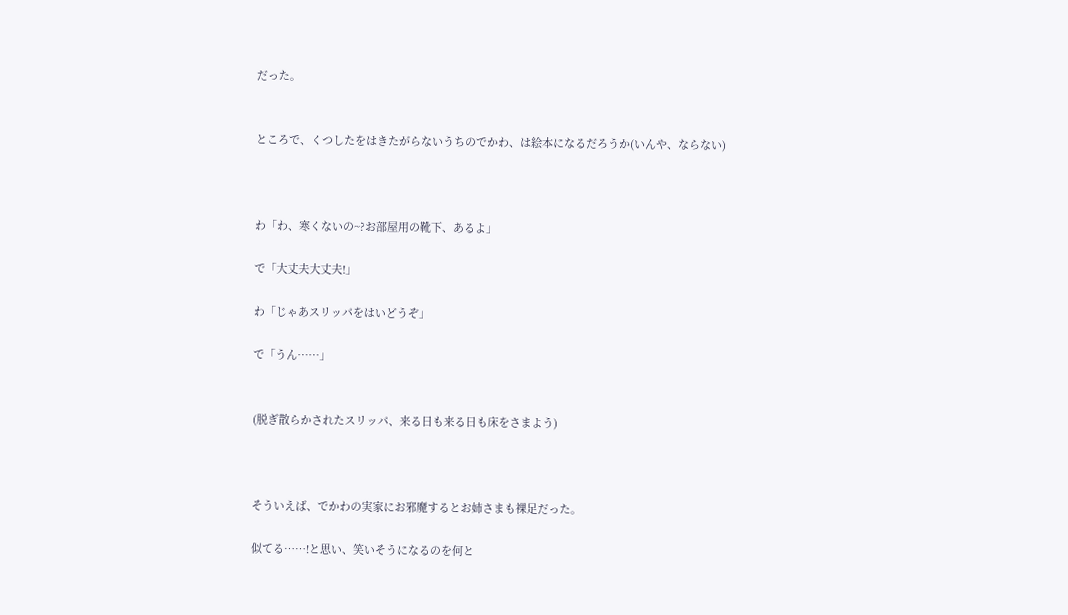だった。


ところで、くつしたをはきたがらないうちのでかわ、は絵本になるだろうか(いんや、ならない)



わ「わ、寒くないの~?お部屋用の靴下、あるよ」

で「大丈夫大丈夫!」

わ「じゃあスリッパをはいどうぞ」

で「うん……」


(脱ぎ散らかされたスリッパ、来る日も来る日も床をさまよう)



そういえば、でかわの実家にお邪魔するとお姉さまも裸足だった。

似てる……!と思い、笑いそうになるのを何と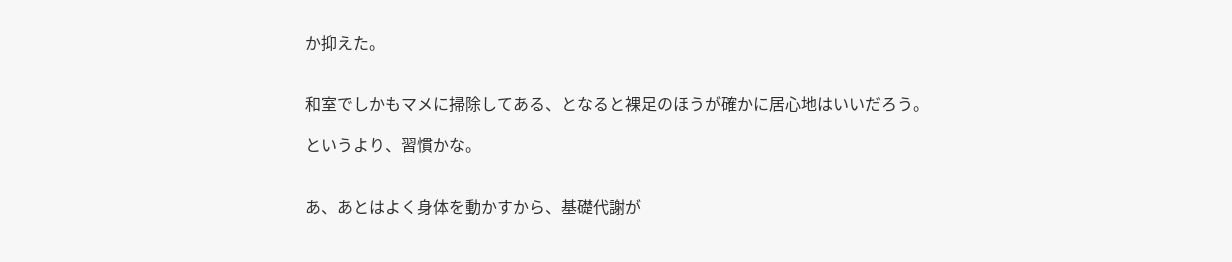か抑えた。


和室でしかもマメに掃除してある、となると裸足のほうが確かに居心地はいいだろう。

というより、習慣かな。


あ、あとはよく身体を動かすから、基礎代謝が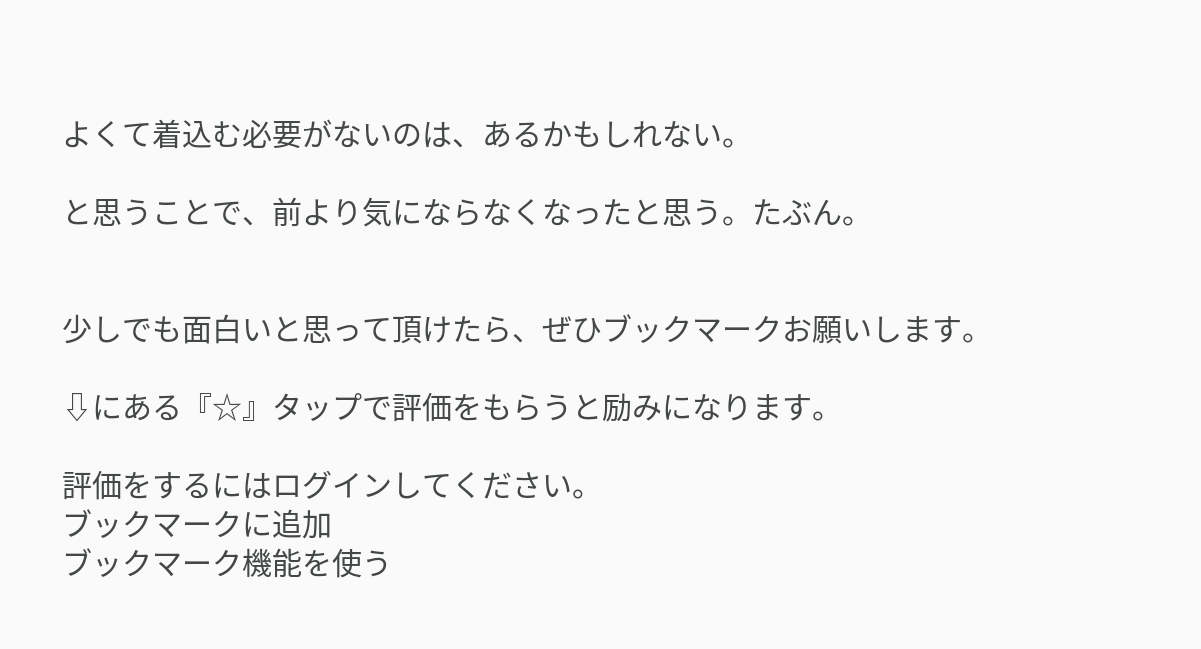よくて着込む必要がないのは、あるかもしれない。

と思うことで、前より気にならなくなったと思う。たぶん。


少しでも面白いと思って頂けたら、ぜひブックマークお願いします。

⇩にある『☆』タップで評価をもらうと励みになります。

評価をするにはログインしてください。
ブックマークに追加
ブックマーク機能を使う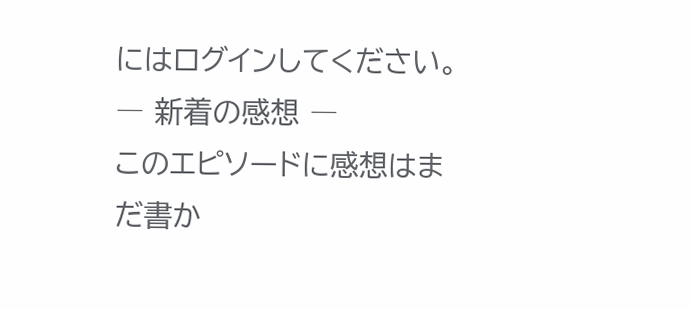にはログインしてください。
― 新着の感想 ―
このエピソードに感想はまだ書か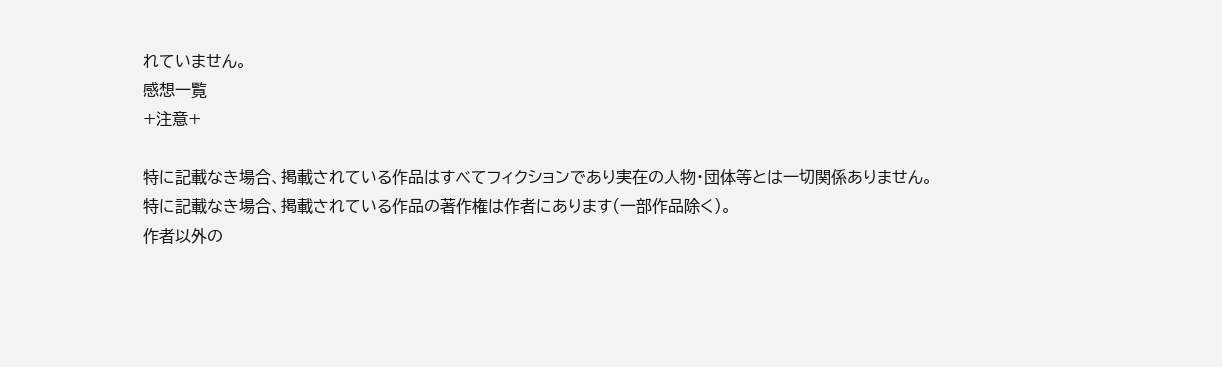れていません。
感想一覧
+注意+

特に記載なき場合、掲載されている作品はすべてフィクションであり実在の人物・団体等とは一切関係ありません。
特に記載なき場合、掲載されている作品の著作権は作者にあります(一部作品除く)。
作者以外の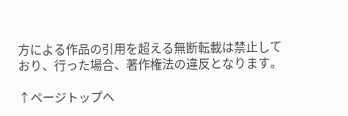方による作品の引用を超える無断転載は禁止しており、行った場合、著作権法の違反となります。

↑ページトップへ